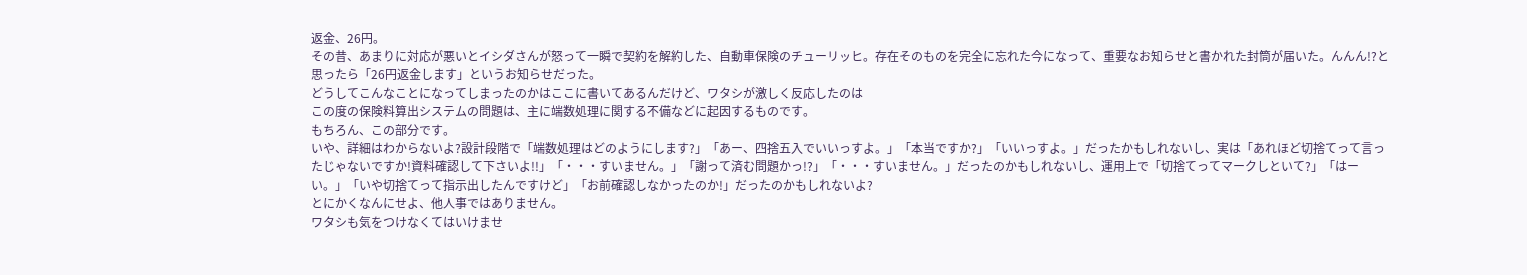返金、26円。
その昔、あまりに対応が悪いとイシダさんが怒って一瞬で契約を解約した、自動車保険のチューリッヒ。存在そのものを完全に忘れた今になって、重要なお知らせと書かれた封筒が届いた。んんん!?と思ったら「26円返金します」というお知らせだった。
どうしてこんなことになってしまったのかはここに書いてあるんだけど、ワタシが激しく反応したのは
この度の保険料算出システムの問題は、主に端数処理に関する不備などに起因するものです。
もちろん、この部分です。
いや、詳細はわからないよ?設計段階で「端数処理はどのようにします?」「あー、四捨五入でいいっすよ。」「本当ですか?」「いいっすよ。」だったかもしれないし、実は「あれほど切捨てって言ったじゃないですか!資料確認して下さいよ!!」「・・・すいません。」「謝って済む問題かっ!?」「・・・すいません。」だったのかもしれないし、運用上で「切捨てってマークしといて?」「はーい。」「いや切捨てって指示出したんですけど」「お前確認しなかったのか!」だったのかもしれないよ?
とにかくなんにせよ、他人事ではありません。
ワタシも気をつけなくてはいけませ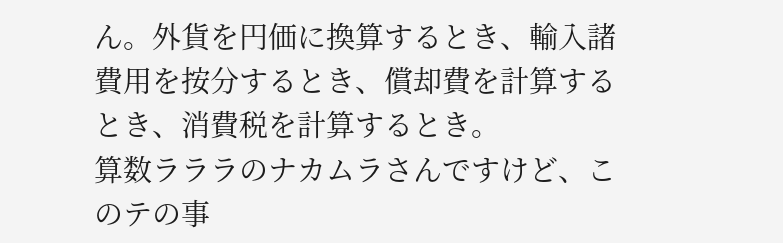ん。外貨を円価に換算するとき、輸入諸費用を按分するとき、償却費を計算するとき、消費税を計算するとき。
算数ラララのナカムラさんですけど、このテの事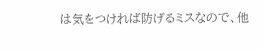は気をつければ防げるミスなので、他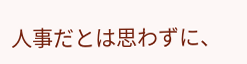人事だとは思わずに、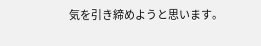気を引き締めようと思います。